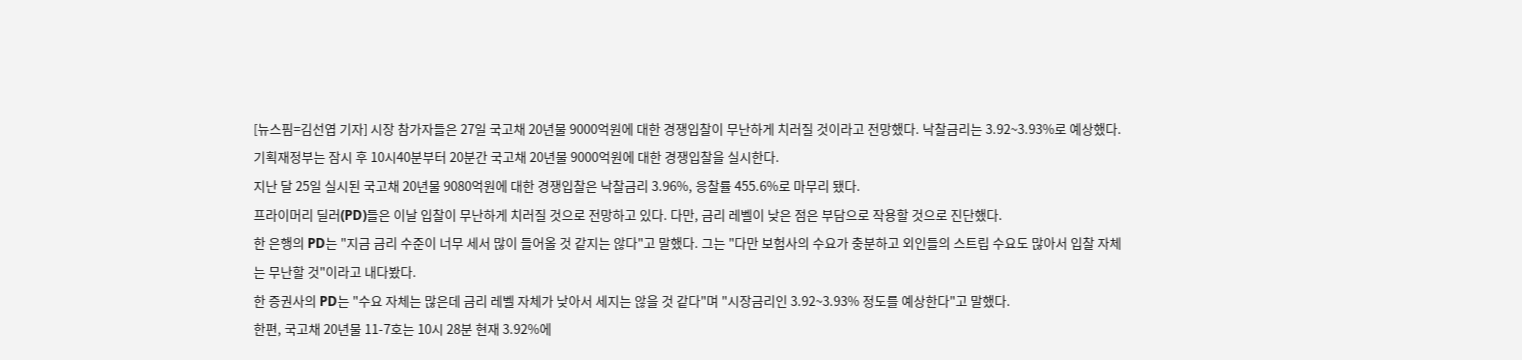[뉴스핌=김선엽 기자] 시장 참가자들은 27일 국고채 20년물 9000억원에 대한 경쟁입찰이 무난하게 치러질 것이라고 전망했다. 낙찰금리는 3.92~3.93%로 예상했다.
기획재정부는 잠시 후 10시40분부터 20분간 국고채 20년물 9000억원에 대한 경쟁입찰을 실시한다.
지난 달 25일 실시된 국고채 20년물 9080억원에 대한 경쟁입찰은 낙찰금리 3.96%, 응찰률 455.6%로 마무리 됐다.
프라이머리 딜러(PD)들은 이날 입찰이 무난하게 치러질 것으로 전망하고 있다. 다만, 금리 레벨이 낮은 점은 부담으로 작용할 것으로 진단했다.
한 은행의 PD는 "지금 금리 수준이 너무 세서 많이 들어올 것 같지는 않다"고 말했다. 그는 "다만 보험사의 수요가 충분하고 외인들의 스트립 수요도 많아서 입찰 자체는 무난할 것"이라고 내다봤다.
한 증권사의 PD는 "수요 자체는 많은데 금리 레벨 자체가 낮아서 세지는 않을 것 같다"며 "시장금리인 3.92~3.93% 정도를 예상한다"고 말했다.
한편, 국고채 20년물 11-7호는 10시 28분 현재 3.92%에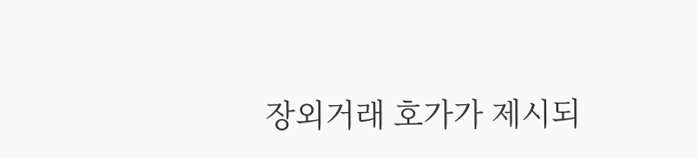장외거래 호가가 제시되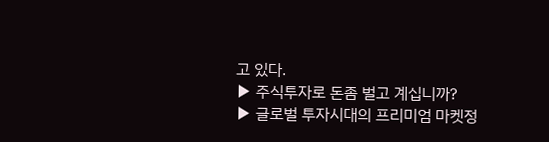고 있다.
▶ 주식투자로 돈좀 벌고 계십니까?
▶ 글로벌 투자시대의 프리미엄 마켓정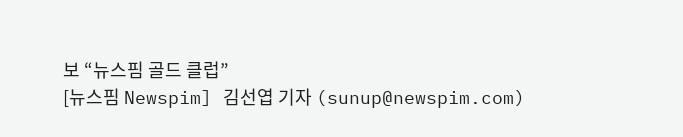보 “뉴스핌 골드 클럽”
[뉴스핌 Newspim] 김선엽 기자 (sunup@newspim.com)